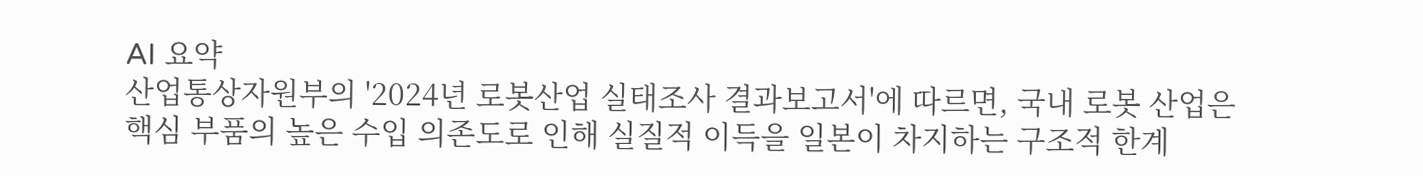AI 요약
산업통상자원부의 '2024년 로봇산업 실태조사 결과보고서'에 따르면, 국내 로봇 산업은 핵심 부품의 높은 수입 의존도로 인해 실질적 이득을 일본이 차지하는 구조적 한계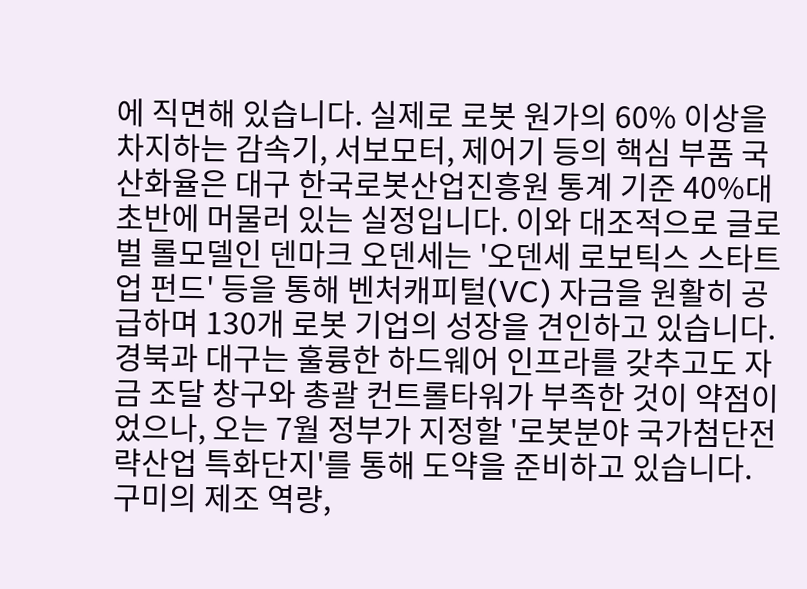에 직면해 있습니다. 실제로 로봇 원가의 60% 이상을 차지하는 감속기, 서보모터, 제어기 등의 핵심 부품 국산화율은 대구 한국로봇산업진흥원 통계 기준 40%대 초반에 머물러 있는 실정입니다. 이와 대조적으로 글로벌 롤모델인 덴마크 오덴세는 '오덴세 로보틱스 스타트업 펀드' 등을 통해 벤처캐피털(VC) 자금을 원활히 공급하며 130개 로봇 기업의 성장을 견인하고 있습니다. 경북과 대구는 훌륭한 하드웨어 인프라를 갖추고도 자금 조달 창구와 총괄 컨트롤타워가 부족한 것이 약점이었으나, 오는 7월 정부가 지정할 '로봇분야 국가첨단전략산업 특화단지'를 통해 도약을 준비하고 있습니다. 구미의 제조 역량,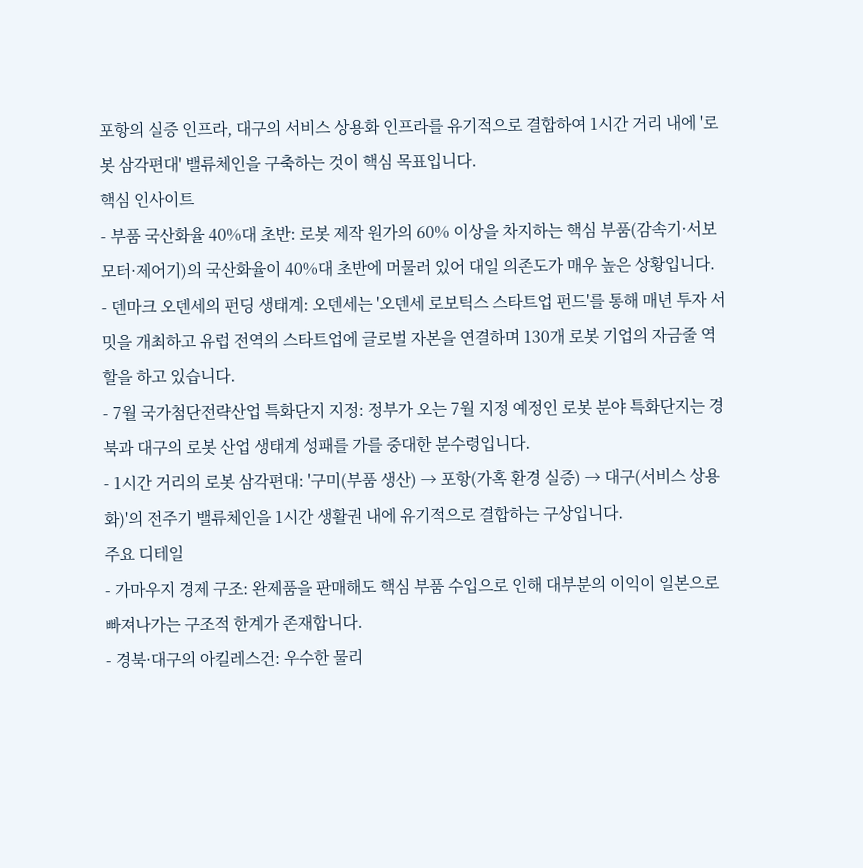포항의 실증 인프라, 대구의 서비스 상용화 인프라를 유기적으로 결합하여 1시간 거리 내에 '로봇 삼각편대' 밸류체인을 구축하는 것이 핵심 목표입니다.
핵심 인사이트
- 부품 국산화율 40%대 초반: 로봇 제작 원가의 60% 이상을 차지하는 핵심 부품(감속기·서보모터·제어기)의 국산화율이 40%대 초반에 머물러 있어 대일 의존도가 매우 높은 상황입니다.
- 덴마크 오덴세의 펀딩 생태계: 오덴세는 '오덴세 로보틱스 스타트업 펀드'를 통해 매년 투자 서밋을 개최하고 유럽 전역의 스타트업에 글로벌 자본을 연결하며 130개 로봇 기업의 자금줄 역할을 하고 있습니다.
- 7월 국가첨단전략산업 특화단지 지정: 정부가 오는 7월 지정 예정인 로봇 분야 특화단지는 경북과 대구의 로봇 산업 생태계 성패를 가를 중대한 분수령입니다.
- 1시간 거리의 로봇 삼각편대: '구미(부품 생산) → 포항(가혹 환경 실증) → 대구(서비스 상용화)'의 전주기 밸류체인을 1시간 생활권 내에 유기적으로 결합하는 구상입니다.
주요 디테일
- 가마우지 경제 구조: 완제품을 판매해도 핵심 부품 수입으로 인해 대부분의 이익이 일본으로 빠져나가는 구조적 한계가 존재합니다.
- 경북·대구의 아킬레스건: 우수한 물리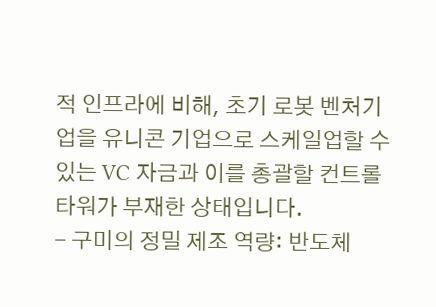적 인프라에 비해, 초기 로봇 벤처기업을 유니콘 기업으로 스케일업할 수 있는 VC 자금과 이를 총괄할 컨트롤타워가 부재한 상태입니다.
- 구미의 정밀 제조 역량: 반도체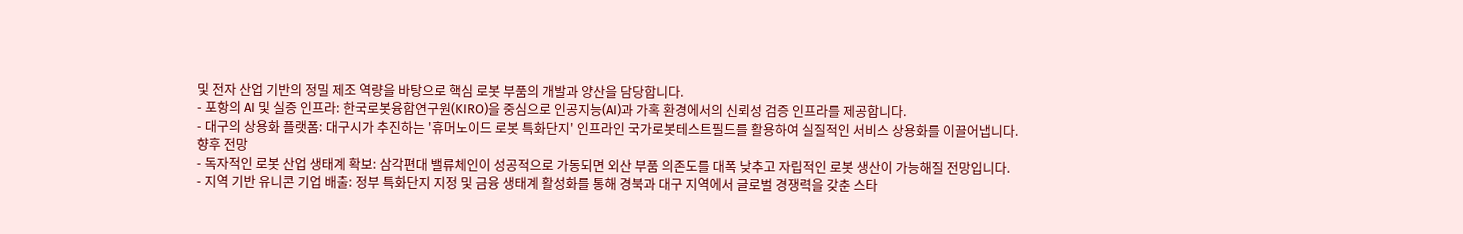및 전자 산업 기반의 정밀 제조 역량을 바탕으로 핵심 로봇 부품의 개발과 양산을 담당합니다.
- 포항의 AI 및 실증 인프라: 한국로봇융합연구원(KIRO)을 중심으로 인공지능(AI)과 가혹 환경에서의 신뢰성 검증 인프라를 제공합니다.
- 대구의 상용화 플랫폼: 대구시가 추진하는 '휴머노이드 로봇 특화단지' 인프라인 국가로봇테스트필드를 활용하여 실질적인 서비스 상용화를 이끌어냅니다.
향후 전망
- 독자적인 로봇 산업 생태계 확보: 삼각편대 밸류체인이 성공적으로 가동되면 외산 부품 의존도를 대폭 낮추고 자립적인 로봇 생산이 가능해질 전망입니다.
- 지역 기반 유니콘 기업 배출: 정부 특화단지 지정 및 금융 생태계 활성화를 통해 경북과 대구 지역에서 글로벌 경쟁력을 갖춘 스타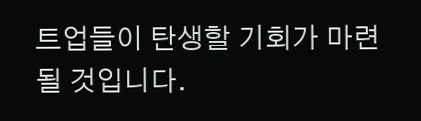트업들이 탄생할 기회가 마련될 것입니다.